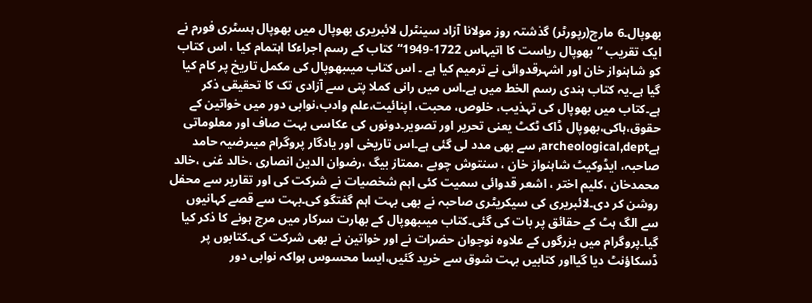بھوپال۔6 مارچ(رپورٹر) گذشتہ روز مولانا آزاد سینٹرل لائبریری بھوپال میں بھوپال ہسٹری فورم نے ایک تقریب ”بھوپال ریاست کا اتیہاس 1722-1949“کتاب کے رسم اجراءکا اہتمام کیا ، اس کتاب کو شاہنواز خان اور اشہرقدوائی نے ترمیم کیا ہے ۔ اس کتاب میںبھوپال کی مکمل تاریخ پر کام کیا گیا ہے۔یہ کتاب ہندی رسم الخط میں ہے۔اس میں رانی کملا پتی سے آزادی تک کا تحقیقی ذکر ہے۔کتاب میں بھوپال کی تہذیب، خلوص، محبت، اپنائیت،علم وادب،نوابی دور میں خواتین کے حقوق،ہاکی،بھوپال ڈاک ٹکٹ یعنی تحریر اور تصویر۔دونوں کی عکاسی بہت صاف اور معلوماتی ہےarcheological,dept, سے بھی مدد لی گئی ہے۔اس تاریخی اور یادگار پروگرام میںرضیہ حامد صاحبہ، ایڈوکیٹ شاہنواز خان ، سنتوش چوبے ،ممتاز بیگ ،رضوان الدین انصاری ،خالد غنی ،خالد محمدخان ،کلیم اختر ، اشعر قدوائی سمیت کئی اہم شخصیات نے شرکت کی اور تقاریر سے محفل روشن کر دی۔لائبریری کی سیکریٹری صاحبہ نے بھی بہت اہم گفتگو کی۔بہت سے قصے کہانیوں سے الگ ہٹ کے حقائق پر بات کی گئی۔کتاب میںبھوپال کے بھارت سرکار میں مرج ہونے کا ذکر کیا گیا۔پروگرام میں بزرگوں کے علاوہ نوجوان حضرات نے اور خواتین نے بھی شرکت کی۔کتابوں پر ڈسکاؤنٹ دیا گیااور کتابیں بہت شوق سے خرید گئیں،ایسا محسوس ہواکہ نوابی دور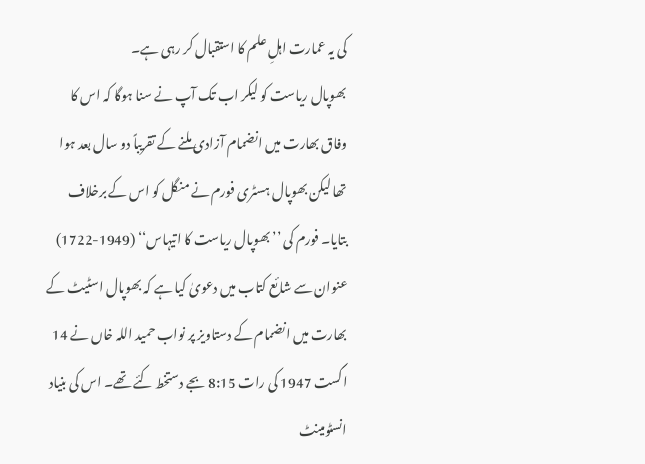کی یہ عمارت اہلِ علم کا استقبال کر رہی ہے۔
بھوپال ریاست کو لیکر اب تک آپ نے سنا ہوگا کہ اس کا وفاق بھارت میں انضمام آزادی ملنے کے تقریباً دو سال بعد ہوا تھا لیکن بھوپال ہسٹری فورم نے منگل کو اس کے برخلاف بتایا۔ فورم کی ’’بھوپال ریاست کا اتیہاس‘‘ (1949-1722) عنوان سے شائع کتاب میں دعویٰ کیا ہے کہ بھوپال اسٹیٹ کے بھارت میں انضمام کے دستاویز پر نواب حمید اللہ خاں نے 14 اگست 1947 کی رات 8:15 بجے دستخط کئے تھے۔ اس کی بنیاد انسٹومینٹ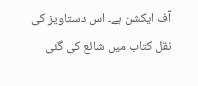آف ایکشن ہے۔ اس دستاویز کی نقل کتاب میں شائع کی گئی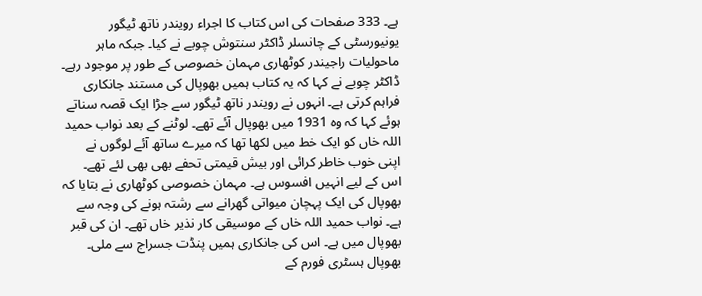ہے۔ 333 صفحات کی اس کتاب کا اجراء رویندر ناتھ ٹیگور یونیورسٹی کے چانسلر ڈاکٹر سنتوش چوبے نے کیا۔ جبکہ ماہر ماحولیات راجیندر کوٹھاری مہمان خصوصی کے طور پر موجود رہے۔ ڈاکٹر چوبے نے کہا کہ یہ کتاب ہمیں بھوپال کی مستند جانکاری فراہم کرتی ہے۔ انہوں نے رویندر ناتھ ٹیگور سے جڑا ایک قصہ سناتے ہوئے کہا کہ وہ 1931 میں بھوپال آئے تھے۔ لوٹنے کے بعد نواب حمید اللہ خاں کو ایک خط میں لکھا تھا کہ میرے ساتھ آئے لوگوں نے اپنی خوب خاطر کرائی اور بیش قیمتی تحفے بھی بھی لئے تھے۔ اس کے لیے انہیں افسوس ہے۔ مہمان خصوصی کوٹھاری نے بتایا کہ بھوپال کی ایک پہچان میواتی گھرانے سے رشتہ ہونے کی وجہ سے ہے۔ نواب حمید اللہ خاں کے موسیقی کار نذیر خاں تھے۔ ان کی قبر بھوپال میں ہے۔ اس کی جانکاری ہمیں پنڈت جسراج سے ملی۔
بھوپال ہسٹری فورم کے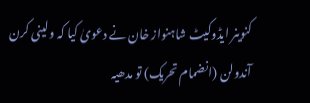کنوینر ایڈوکیٹ شاہنواز خان نے دعویٰ کیا کہ ولینی کرن آندولن (انضمام تحریک) تو مدھیہ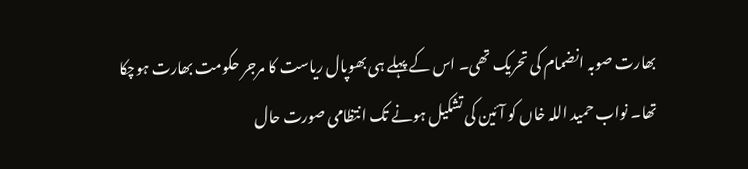بھارت صوبہ انضمام کی تحریک تھی۔ اس کے پہلے ہی بھوپال ریاست کا مرجر حکومت بھارت ہوچکا تھا۔ نواب حمید اللہ خاں کو آئین کی تشکیل ہونے تک انتظامی صورت حال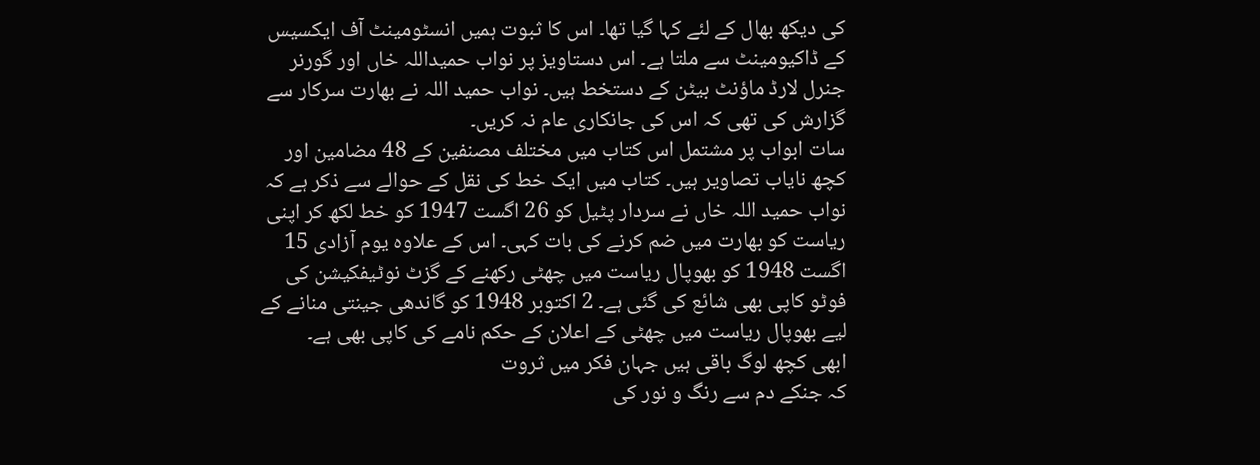کی دیکھ بھال کے لئے کہا گیا تھا۔ اس کا ثبوت ہمیں انسٹومینٹ آف ایکسیس کے ڈاکیومینٹ سے ملتا ہے۔ اس دستاویز پر نواب حمیداللہ خاں اور گورنر جنرل لارڈ ماؤنٹ بیٹن کے دستخط ہیں۔ نواب حمید اللہ نے بھارت سرکار سے گزارش کی تھی کہ اس کی جانکاری عام نہ کریں۔
سات ابواب پر مشتمل اس کتاب میں مختلف مصنفین کے 48 مضامین اور کچھ نایاب تصاویر ہیں۔ کتاب میں ایک خط کی نقل کے حوالے سے ذکر ہے کہ نواب حمید اللہ خاں نے سردار پٹیل کو 26 اگست 1947 کو خط لکھ کر اپنی ریاست کو بھارت میں ضم کرنے کی بات کہی۔ اس کے علاوہ یوم آزادی 15 اگست 1948 کو بھوپال ریاست میں چھٹی رکھنے کے گزٹ نوٹیفکیشن کی فوٹو کاپی بھی شائع کی گئی ہے۔ 2 اکتوبر 1948 کو گاندھی جینتی منانے کے لیے بھوپال ریاست میں چھٹی کے اعلان کے حکم نامے کی کاپی بھی ہے۔
ابھی کچھ لوگ باقی ہیں جہان فکر میں ثروت
کہ جنکے دم سے رنگ و نور کی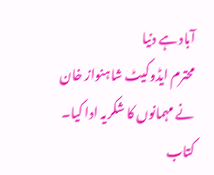آباد ہے دنیا
محترم ایڈوکیٹ شاہنواز خان نے مہمانوں کا شکریہ ادا کیا۔
کتاب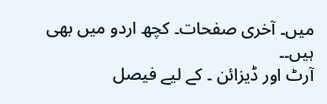میں۔ آخری صفحات۔ کچھ اردو میں بھی ہیں۔۔
آرٹ اور ڈیزائن ۔ کے لیے فیصل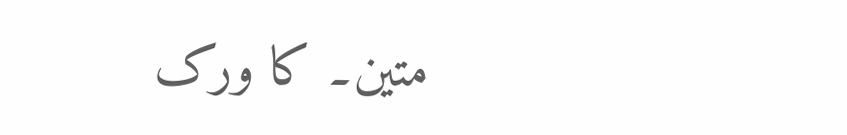متین۔ کا ورک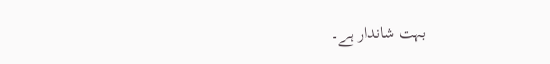بہت شاندار ہے۔